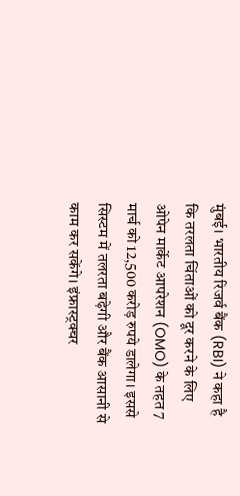मुंबई। भारतीय रिजर्व बैंक (RBI) ने कहा है कि तरलता चिंताओं को दूर करने के लिए ओपेन मार्केट आपरेशन (OMO) के तहत 7 मार्च को 12,500 करोड़ रुपये डालेगा। इससे सिस्टम में तलरता बढ़ेगी और बैंक आसानी से काम कर सकेंगे। इंफ्रास्ट्रक्चर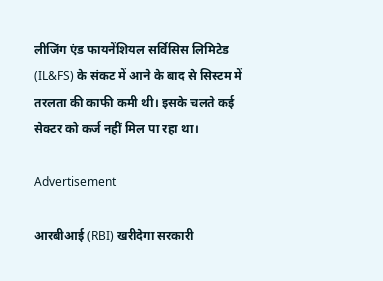लीजिंग एंड फायनेंशियल सर्विसिस लिमिटेड (IL&FS) के संकट में आने के बाद से सिस्टम में तरलता की काफी कमी थी। इसके चलते कई सेक्टर को कर्ज नहीं मिल पा रहा था।

Advertisement

आरबीआई (RBI) खरीदेगा सरकारी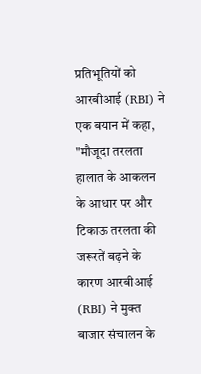प्रतिभूतियों को
आरबीआई (RBI) ने एक बयान में कहा, "मौजूदा तरलता हालात के आकलन के आधार पर और टिकाऊ तरलता की जरूरतें बढ़ने के कारण आरबीआई (RBI) ने मुक्त बाजार संचालन के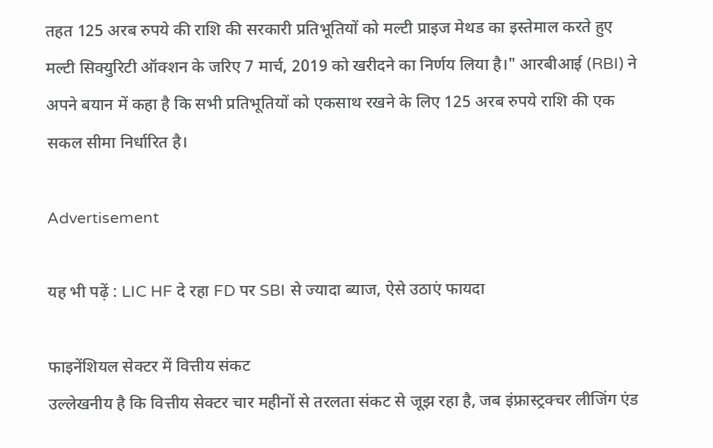तहत 125 अरब रुपये की राशि की सरकारी प्रतिभूतियों को मल्टी प्राइज मेथड का इस्तेमाल करते हुए मल्टी सिक्युरिटी ऑक्शन के जरिए 7 मार्च, 2019 को खरीदने का निर्णय लिया है।" आरबीआई (RBI) ने अपने बयान में कहा है कि सभी प्रतिभूतियों को एकसाथ रखने के लिए 125 अरब रुपये राशि की एक सकल सीमा निर्धारित है।

Advertisement

यह भी पढ़ें : LIC HF दे रहा FD पर SBI से ज्यादा ब्याज, ऐसे उठाएं फायदा

फाइनेंशियल सेक्टर में वित्तीय संकट
उल्लेखनीय है कि वित्तीय सेक्टर चार महीनों से तरलता संकट से जूझ रहा है, जब इंफ्रास्ट्रक्चर लीजिंग एंड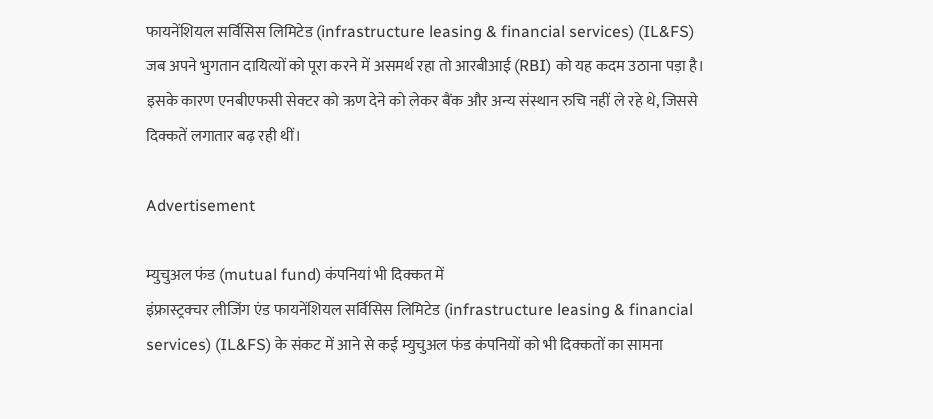फायनेंशियल सर्विसिस लिमिटेड (infrastructure leasing & financial services) (IL&FS) जब अपने भुगतान दायित्यों को पूरा करने में असमर्थ रहा तो आरबीआई (RBI) को यह कदम उठाना पड़ा है। इसके कारण एनबीएफसी सेक्टर को ऋण देने को लेकर बैंक और अन्य संस्थान रुचि नहीं ले रहे थे, जिससे दिक्कतें लगातार बढ़ रही थीं।

Advertisement

म्युचुअल फंड (mutual fund) कंपनियां भी दिक्कत में
इंफ्रास्ट्रक्चर लीजिंग एंड फायनेंशियल सर्विसिस लिमिटेड (infrastructure leasing & financial services) (IL&FS) के संकट में आने से कई म्युचुअल फंड कंपनियों को भी दिक्कतों का सामना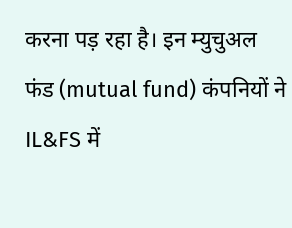करना पड़ रहा है। इन म्युचुअल फंड (mutual fund) कंपनियों ने IL&FS में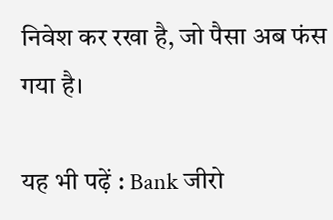निवेश कर रखा है, जो पैसा अब फंस गया है।

यह भी पढ़ें : Bank जीरो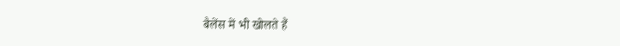बैलेंस में भी खोलते हैं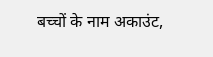बच्चों के नाम अकाउंट,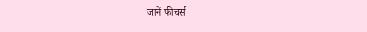जानें फीचर्स